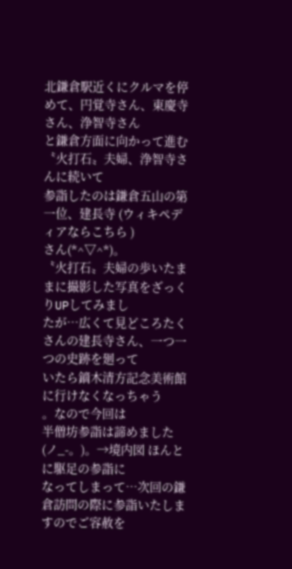北鎌倉駅近くにクルマを停めて、円覚寺さん、東慶寺さん、浄智寺さん
と鎌倉方面に向かって進む〝火打石〟夫婦、浄智寺さんに続いて
参詣したのは鎌倉五山の第一位、建長寺 (ウィキペディアならこちら )
さん(*^▽^*)。
〝火打石〟夫婦の歩いたままに撮影した写真をざっくりUPしてみまし
たが…広くて見どころたくさんの建長寺さん、一つ一つの史跡を廻って
いたら鏑木清方記念美術館
に行けなくなっちゃう
。なので今回は
半僧坊参詣は諦めました(ノ_-。)。→境内図 ほんとに駆足の参詣に
なってしまって…次回の鎌倉訪問の際に参詣いたしますのでご容赦を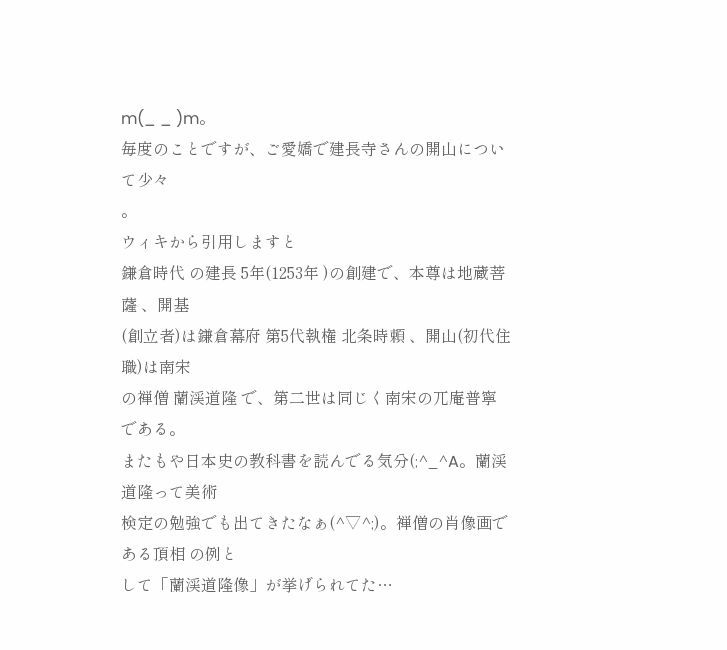m(_ _ )m。
毎度のことですが、ご愛嬌で建長寺さんの開山について少々
。
ウィキから引用しますと
鎌倉時代 の建長 5年(1253年 )の創建で、本尊は地蔵菩薩 、開基
(創立者)は鎌倉幕府 第5代執権 北条時頼 、開山(初代住職)は南宋
の禅僧 蘭渓道隆 で、第二世は同じく南宋の兀庵普寧 である。
またもや日本史の教科書を読んでる気分(;^_^A。蘭渓道隆って美術
検定の勉強でも出てきたなぁ(^▽^;)。禅僧の肖像画である頂相 の例と
して「蘭渓道隆像」が挙げられてた…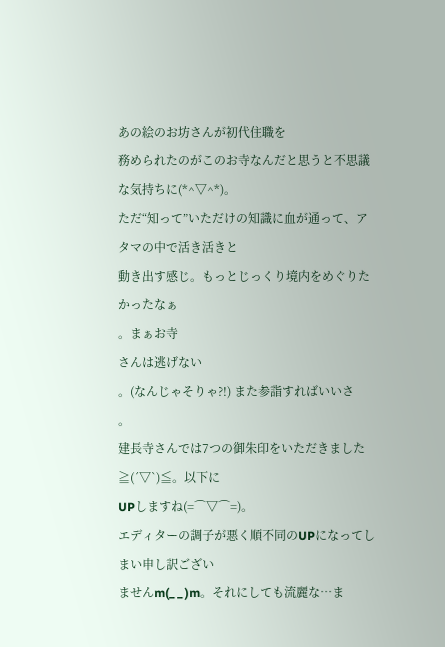あの絵のお坊さんが初代住職を
務められたのがこのお寺なんだと思うと不思議な気持ちに(*^▽^*)。
ただ“知って”いただけの知識に血が通って、アタマの中で活き活きと
動き出す感じ。もっとじっくり境内をめぐりたかったなぁ
。まぁお寺
さんは逃げない
。(なんじゃそりゃ?!) また参詣すればいいさ
。
建長寺さんでは7つの御朱印をいただきました≧(´▽`)≦。以下に
UPしますね(=⌒▽⌒=)。
エディターの調子が悪く順不同のUPになってしまい申し訳ござい
ませんm(_ _ )m。それにしても流麗な…ま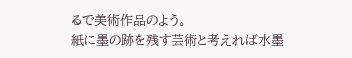るで美術作品のよう。
紙に墨の跡を残す芸術と考えれば水墨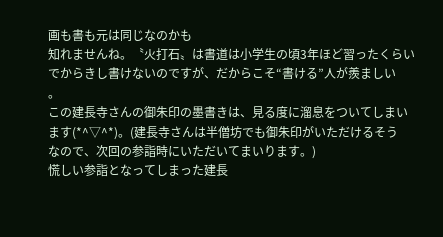画も書も元は同じなのかも
知れませんね。〝火打石〟は書道は小学生の頃3年ほど習ったくらい
でからきし書けないのですが、だからこそ“書ける”人が羨ましい
。
この建長寺さんの御朱印の墨書きは、見る度に溜息をついてしまい
ます(*^▽^*)。(建長寺さんは半僧坊でも御朱印がいただけるそう
なので、次回の参詣時にいただいてまいります。)
慌しい参詣となってしまった建長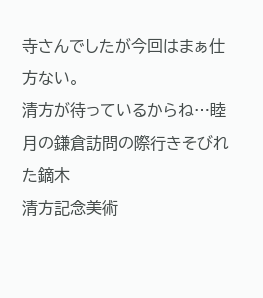寺さんでしたが今回はまぁ仕方ない。
清方が待っているからね…睦月の鎌倉訪問の際行きそびれた鏑木
清方記念美術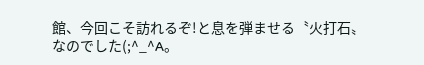館、今回こそ訪れるぞ!と息を弾ませる〝火打石〟
なのでした(;^_^A。